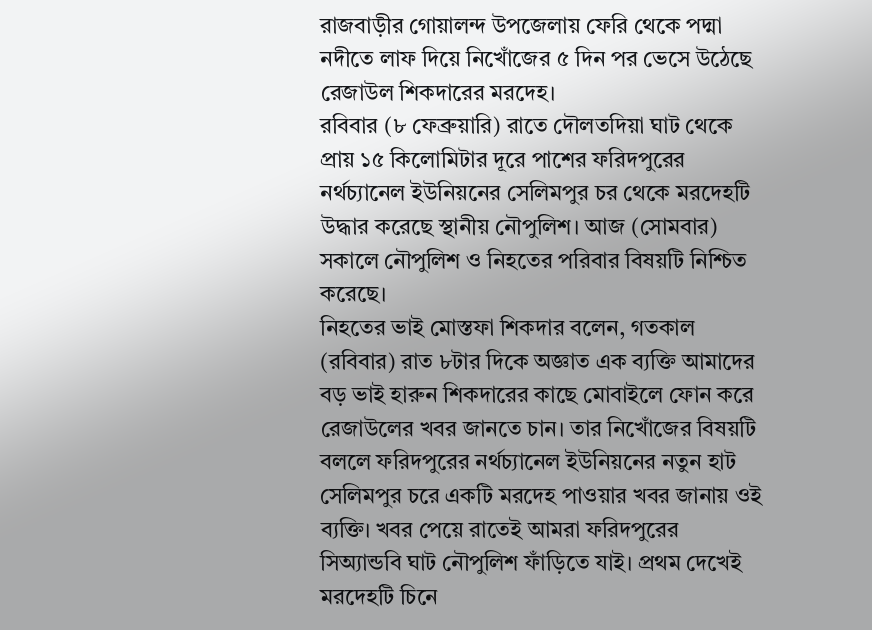রাজবাড়ীর গোয়ালন্দ উপজেলায় ফেরি থেকে পদ্মা নদীতে লাফ দিয়ে নিখোঁজের ৫ দিন পর ভেসে উঠেছে রেজাউল শিকদারের মরদেহ।
রবিবার (৮ ফেব্রুয়ারি) রাতে দৌলতদিয়া ঘাট থেকে প্রায় ১৫ কিলোমিটার দূরে পাশের ফরিদপুরের নর্থচ্যানেল ইউনিয়নের সেলিমপুর চর থেকে মরদেহটি উদ্ধার করেছে স্থানীয় নৌপুলিশ। আজ (সোমবার) সকালে নৌপুলিশ ও নিহতের পরিবার বিষয়টি নিশ্চিত করেছে।
নিহতের ভাই মোস্তফা শিকদার বলেন, গতকাল (রবিবার) রাত ৮টার দিকে অজ্ঞাত এক ব্যক্তি আমাদের বড় ভাই হারুন শিকদারের কাছে মোবাইলে ফোন করে রেজাউলের খবর জানতে চান। তার নিখোঁজের বিষয়টি বললে ফরিদপুরের নর্থচ্যানেল ইউনিয়নের নতুন হাট সেলিমপুর চরে একটি মরদেহ পাওয়ার খবর জানায় ওই ব্যক্তি। খবর পেয়ে রাতেই আমরা ফরিদপুরের সিঅ্যান্ডবি ঘাট নৌপুলিশ ফাঁড়িতে যাই। প্রথম দেখেই মরদেহটি চিনে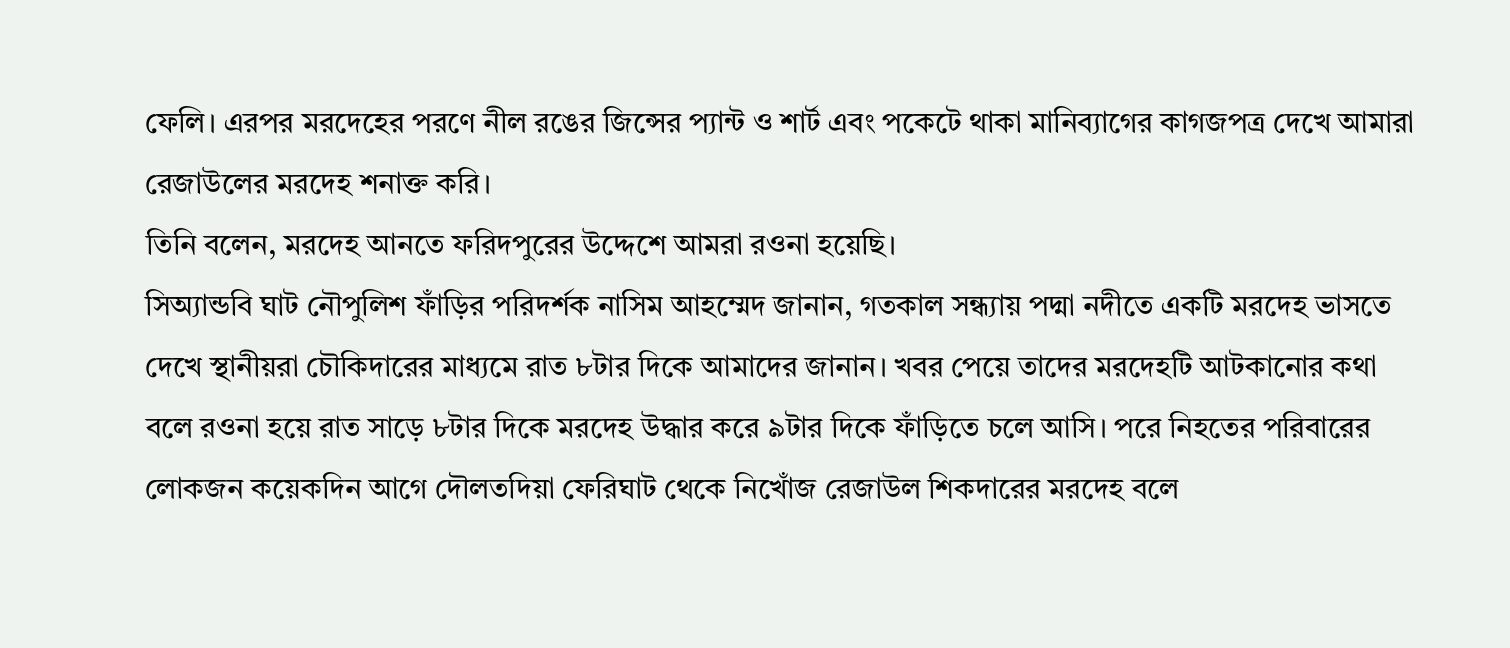ফেলি। এরপর মরদেহের পরণে নীল রঙের জিন্সের প্যান্ট ও শার্ট এবং পকেটে থাকা মানিব্যাগের কাগজপত্র দেখে আমারা রেজাউলের মরদেহ শনাক্ত করি।
তিনি বলেন, মরদেহ আনতে ফরিদপুরের উদ্দেশে আমরা রওনা হয়েছি।
সিঅ্যান্ডবি ঘাট নৌপুলিশ ফাঁড়ির পরিদর্শক নাসিম আহম্মেদ জানান, গতকাল সন্ধ্যায় পদ্মা নদীতে একটি মরদেহ ভাসতে দেখে স্থানীয়রা চৌকিদারের মাধ্যমে রাত ৮টার দিকে আমাদের জানান। খবর পেয়ে তাদের মরদেহটি আটকানোর কথা বলে রওনা হয়ে রাত সাড়ে ৮টার দিকে মরদেহ উদ্ধার করে ৯টার দিকে ফাঁড়িতে চলে আসি। পরে নিহতের পরিবারের লোকজন কয়েকদিন আগে দৌলতদিয়া ফেরিঘাট থেকে নিখোঁজ রেজাউল শিকদারের মরদেহ বলে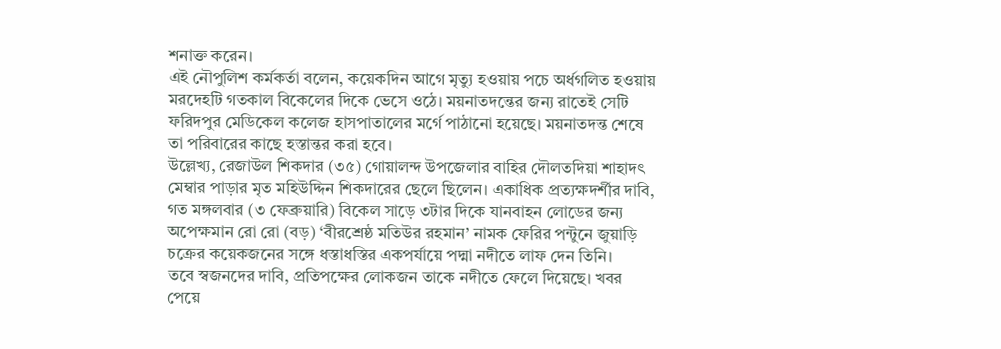শনাক্ত করেন।
এই নৌপুলিশ কর্মকর্তা বলেন, কয়েকদিন আগে মৃত্যু হওয়ায় পচে অর্ধগলিত হওয়ায় মরদেহটি গতকাল বিকেলের দিকে ভেসে ওঠে। ময়নাতদন্তের জন্য রাতেই সেটি ফরিদপুর মেডিকেল কলেজ হাসপাতালের মর্গে পাঠানো হয়েছে। ময়নাতদন্ত শেষে তা পরিবারের কাছে হস্তান্তর করা হবে।
উল্লেখ্য, রেজাউল শিকদার (৩৫) গোয়ালন্দ উপজেলার বাহির দৌলতদিয়া শাহাদৎ মেম্বার পাড়ার মৃত মহিউদ্দিন শিকদারের ছেলে ছিলেন। একাধিক প্রত্যক্ষদর্শীর দাবি, গত মঙ্গলবার (৩ ফেব্রুয়ারি) বিকেল সাড়ে ৩টার দিকে যানবাহন লোডের জন্য অপেক্ষমান রো রো (বড়) ‘বীরশ্রেষ্ঠ মতিউর রহমান’ নামক ফেরির পন্টুনে জুয়াড়ি চক্রের কয়েকজনের সঙ্গে ধস্তাধস্তির একপর্যায়ে পদ্মা নদীতে লাফ দেন তিনি।
তবে স্বজনদের দাবি, প্রতিপক্ষের লোকজন তাকে নদীতে ফেলে দিয়েছে। খবর পেয়ে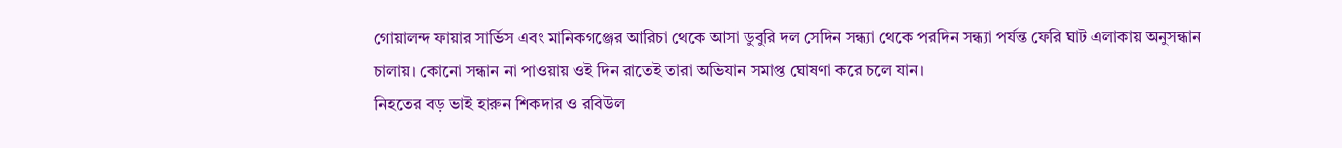গোয়ালন্দ ফায়ার সার্ভিস এবং মানিকগঞ্জের আরিচা থেকে আসা ডুবুরি দল সেদিন সন্ধ্যা থেকে পরদিন সন্ধ্যা পর্যন্ত ফেরি ঘাট এলাকায় অনুসন্ধান চালায়। কোনো সন্ধান না পাওয়ায় ওই দিন রাতেই তারা অভিযান সমাপ্ত ঘোষণা করে চলে যান।
নিহতের বড় ভাই হারুন শিকদার ও রবিউল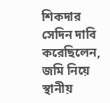শিকদার সেদিন দাবি করেছিলেন, জমি নিয়ে স্থানীয়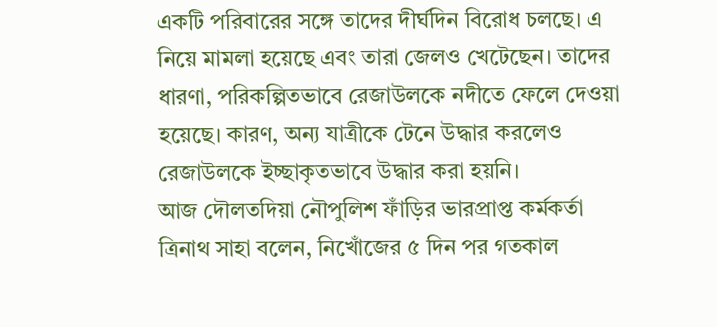একটি পরিবারের সঙ্গে তাদের দীর্ঘদিন বিরোধ চলছে। এ নিয়ে মামলা হয়েছে এবং তারা জেলও খেটেছেন। তাদের ধারণা, পরিকল্পিতভাবে রেজাউলকে নদীতে ফেলে দেওয়া হয়েছে। কারণ, অন্য যাত্রীকে টেনে উদ্ধার করলেও রেজাউলকে ইচ্ছাকৃতভাবে উদ্ধার করা হয়নি।
আজ দৌলতদিয়া নৌপুলিশ ফাঁড়ির ভারপ্রাপ্ত কর্মকর্তা ত্রিনাথ সাহা বলেন, নিখোঁজের ৫ দিন পর গতকাল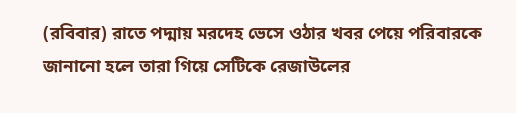(রবিবার) রাতে পদ্মায় মরদেহ ভেসে ওঠার খবর পেয়ে পরিবারকে জানানো হলে তারা গিয়ে সেটিকে রেজাউলের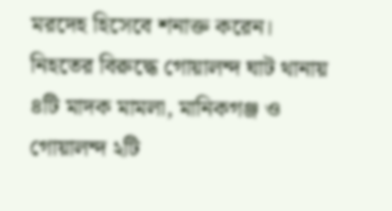মরদেহ হিসেবে শনাক্ত করেন। নিহতের বিরুদ্ধে গোয়ালন্দ ঘাট থানায় ৪টি মাদক মামলা, মানিকগঞ্জ ও গোয়ালন্দ ২টি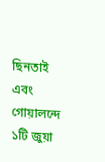ছিনতাই এবং গোয়ালন্দে ১টি জুয়া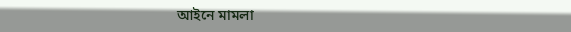আইনে মামলা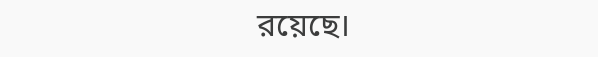রয়েছে।